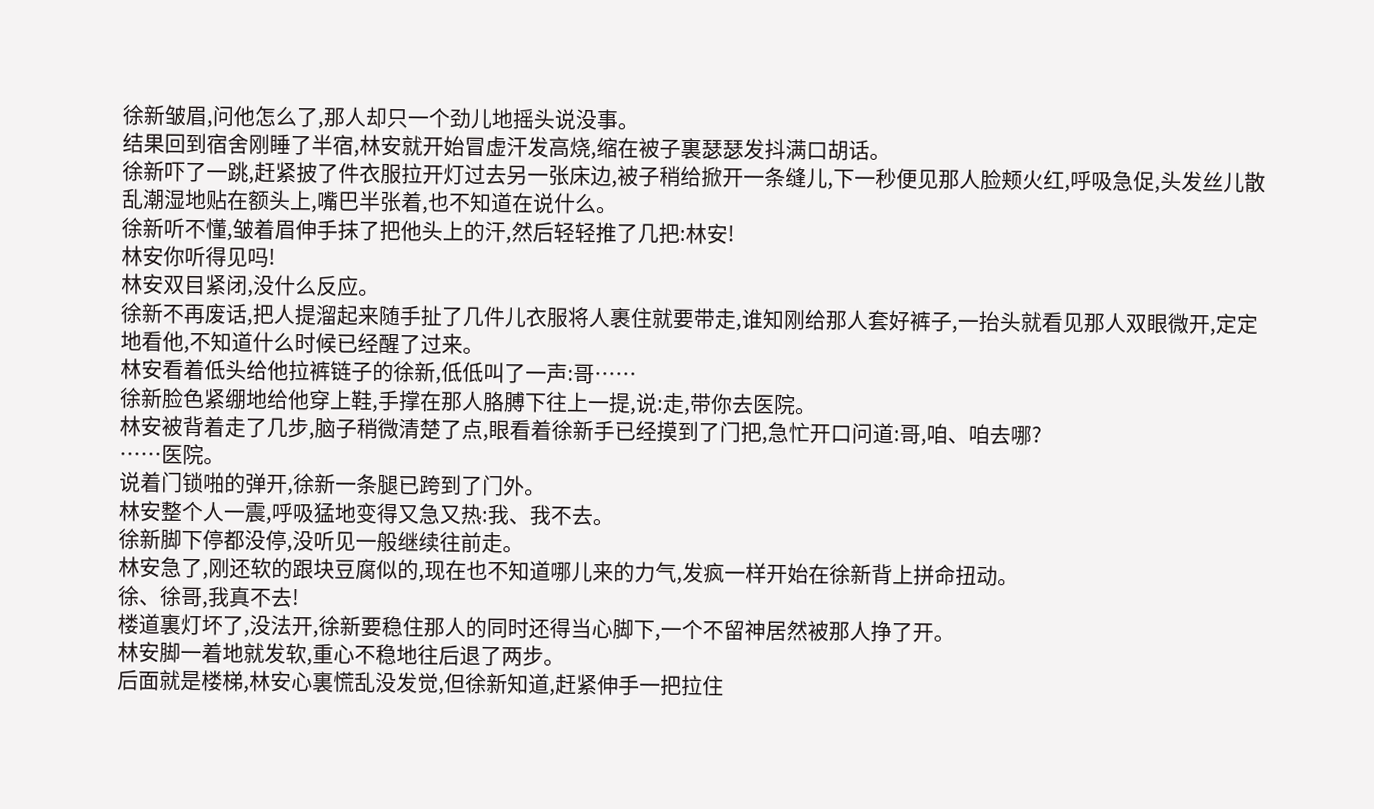徐新皱眉,问他怎么了,那人却只一个劲儿地摇头说没事。
结果回到宿舍刚睡了半宿,林安就开始冒虚汗发高烧,缩在被子裏瑟瑟发抖满口胡话。
徐新吓了一跳,赶紧披了件衣服拉开灯过去另一张床边,被子稍给掀开一条缝儿,下一秒便见那人脸颊火红,呼吸急促,头发丝儿散乱潮湿地贴在额头上,嘴巴半张着,也不知道在说什么。
徐新听不懂,皱着眉伸手抹了把他头上的汗,然后轻轻推了几把:林安!
林安你听得见吗!
林安双目紧闭,没什么反应。
徐新不再废话,把人提溜起来随手扯了几件儿衣服将人裹住就要带走,谁知刚给那人套好裤子,一抬头就看见那人双眼微开,定定地看他,不知道什么时候已经醒了过来。
林安看着低头给他拉裤链子的徐新,低低叫了一声:哥……
徐新脸色紧绷地给他穿上鞋,手撑在那人胳膊下往上一提,说:走,带你去医院。
林安被背着走了几步,脑子稍微清楚了点,眼看着徐新手已经摸到了门把,急忙开口问道:哥,咱、咱去哪?
……医院。
说着门锁啪的弹开,徐新一条腿已跨到了门外。
林安整个人一震,呼吸猛地变得又急又热:我、我不去。
徐新脚下停都没停,没听见一般继续往前走。
林安急了,刚还软的跟块豆腐似的,现在也不知道哪儿来的力气,发疯一样开始在徐新背上拼命扭动。
徐、徐哥,我真不去!
楼道裏灯坏了,没法开,徐新要稳住那人的同时还得当心脚下,一个不留神居然被那人挣了开。
林安脚一着地就发软,重心不稳地往后退了两步。
后面就是楼梯,林安心裏慌乱没发觉,但徐新知道,赶紧伸手一把拉住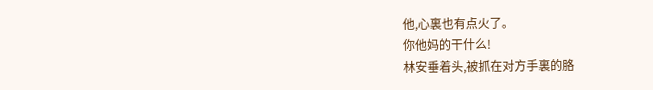他,心裏也有点火了。
你他妈的干什么!
林安垂着头,被抓在对方手裏的胳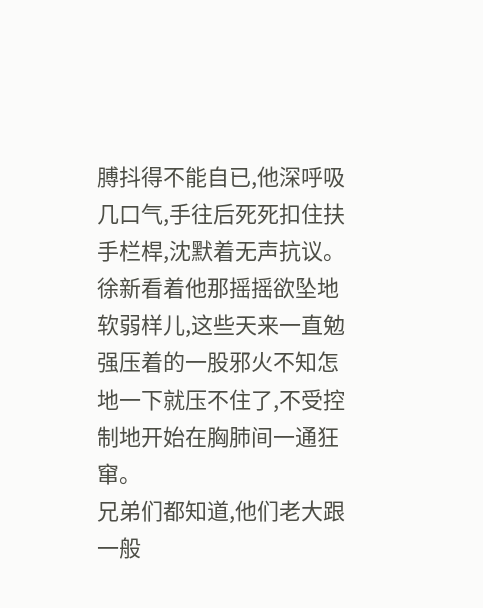膊抖得不能自已,他深呼吸几口气,手往后死死扣住扶手栏桿,沈默着无声抗议。
徐新看着他那摇摇欲坠地软弱样儿,这些天来一直勉强压着的一股邪火不知怎地一下就压不住了,不受控制地开始在胸肺间一通狂窜。
兄弟们都知道,他们老大跟一般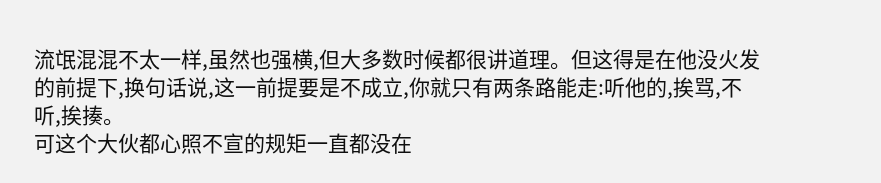流氓混混不太一样,虽然也强横,但大多数时候都很讲道理。但这得是在他没火发的前提下,换句话说,这一前提要是不成立,你就只有两条路能走:听他的,挨骂,不听,挨揍。
可这个大伙都心照不宣的规矩一直都没在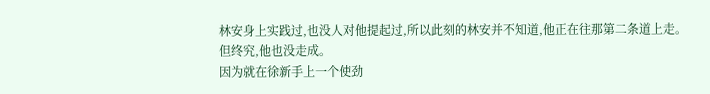林安身上实践过,也没人对他提起过,所以此刻的林安并不知道,他正在往那第二条道上走。
但终究,他也没走成。
因为就在徐新手上一个使劲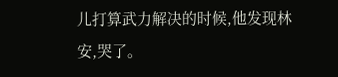儿打算武力解决的时候,他发现林安,哭了。